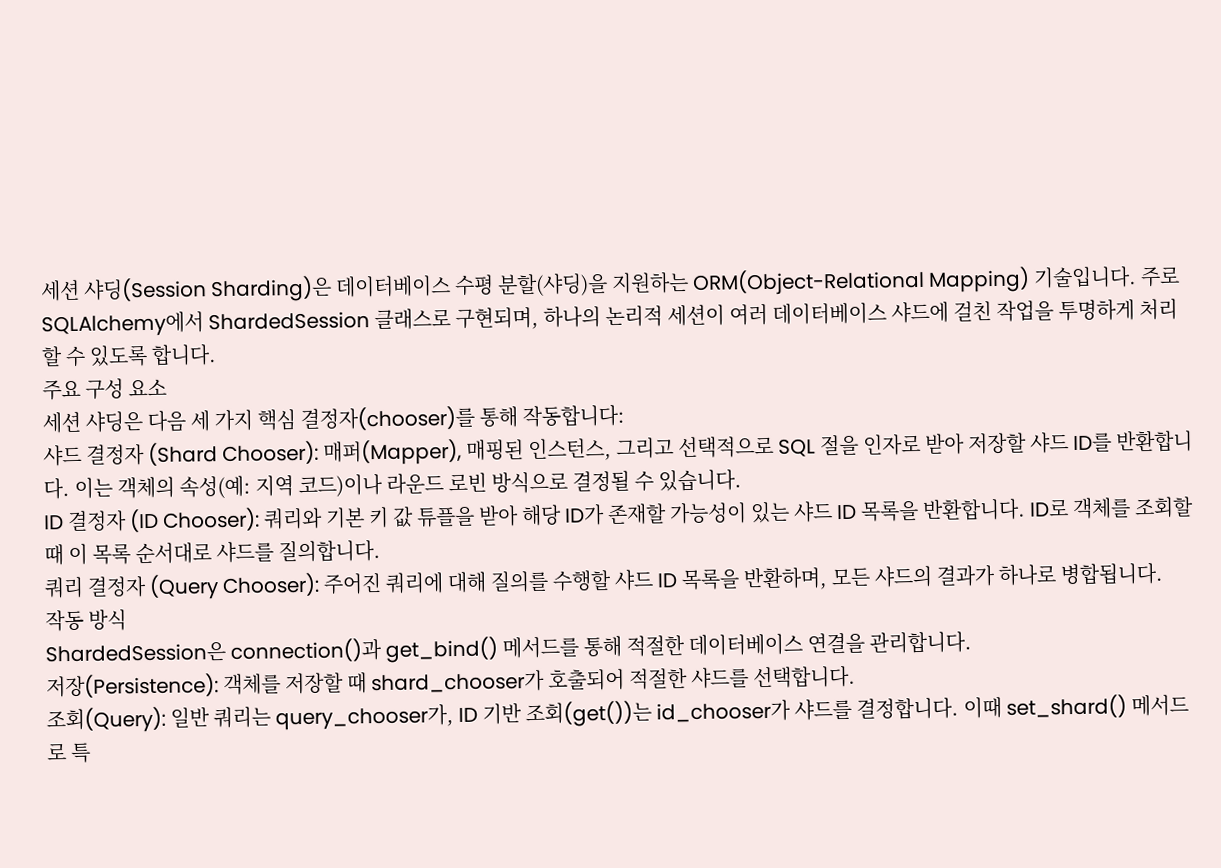세션 샤딩(Session Sharding)은 데이터베이스 수평 분할(샤딩)을 지원하는 ORM(Object-Relational Mapping) 기술입니다. 주로 SQLAlchemy에서 ShardedSession 클래스로 구현되며, 하나의 논리적 세션이 여러 데이터베이스 샤드에 걸친 작업을 투명하게 처리할 수 있도록 합니다.
주요 구성 요소
세션 샤딩은 다음 세 가지 핵심 결정자(chooser)를 통해 작동합니다:
샤드 결정자 (Shard Chooser): 매퍼(Mapper), 매핑된 인스턴스, 그리고 선택적으로 SQL 절을 인자로 받아 저장할 샤드 ID를 반환합니다. 이는 객체의 속성(예: 지역 코드)이나 라운드 로빈 방식으로 결정될 수 있습니다.
ID 결정자 (ID Chooser): 쿼리와 기본 키 값 튜플을 받아 해당 ID가 존재할 가능성이 있는 샤드 ID 목록을 반환합니다. ID로 객체를 조회할 때 이 목록 순서대로 샤드를 질의합니다.
쿼리 결정자 (Query Chooser): 주어진 쿼리에 대해 질의를 수행할 샤드 ID 목록을 반환하며, 모든 샤드의 결과가 하나로 병합됩니다.
작동 방식
ShardedSession은 connection()과 get_bind() 메서드를 통해 적절한 데이터베이스 연결을 관리합니다.
저장(Persistence): 객체를 저장할 때 shard_chooser가 호출되어 적절한 샤드를 선택합니다.
조회(Query): 일반 쿼리는 query_chooser가, ID 기반 조회(get())는 id_chooser가 샤드를 결정합니다. 이때 set_shard() 메서드로 특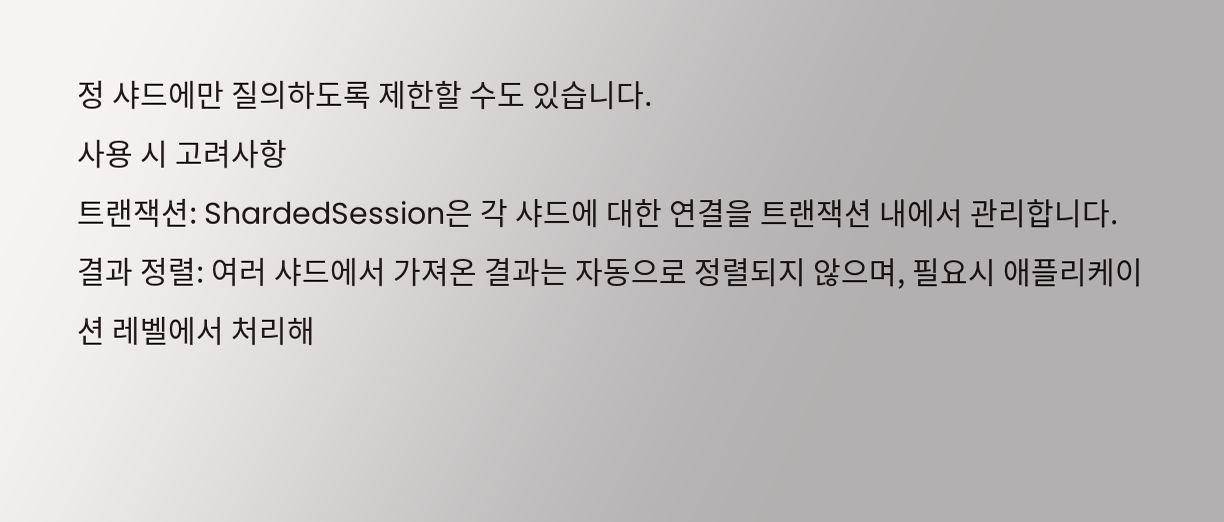정 샤드에만 질의하도록 제한할 수도 있습니다.
사용 시 고려사항
트랜잭션: ShardedSession은 각 샤드에 대한 연결을 트랜잭션 내에서 관리합니다.
결과 정렬: 여러 샤드에서 가져온 결과는 자동으로 정렬되지 않으며, 필요시 애플리케이션 레벨에서 처리해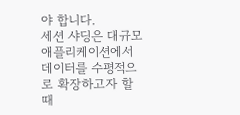야 합니다.
세션 샤딩은 대규모 애플리케이션에서 데이터를 수평적으로 확장하고자 할 때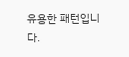유용한 패턴입니다.